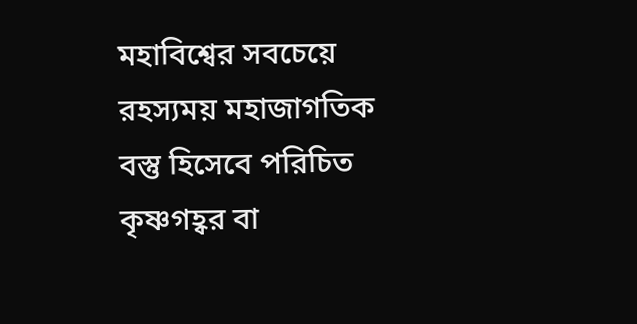মহাবিশ্বের সবচেয়ে রহস্যময় মহাজাগতিক বস্তু হিসেবে পরিচিত কৃষ্ণগহ্বর বা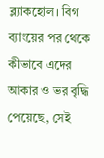ব্ল্যাকহোল। বিগ ব্যাংয়ের পর থেকে কীভাবে এদের আকার ও ভর বৃদ্ধি পেয়েছে, সেই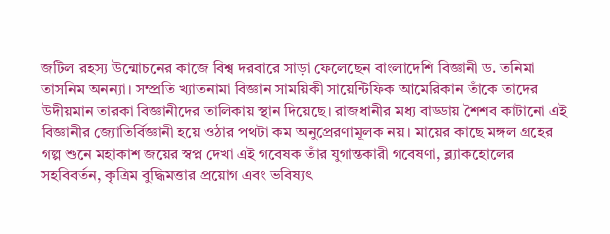জটিল রহস্য উন্মোচনের কাজে বিশ্ব দরবারে সাড়া ফেলেছেন বাংলাদেশি বিজ্ঞানী ড. তনিমা তাসনিম অনন্যা। সম্প্রতি খ্যাতনামা বিজ্ঞান সাময়িকী সায়েন্টিফিক আমেরিকান তাঁকে তাদের উদীয়মান তারকা বিজ্ঞানীদের তালিকায় স্থান দিয়েছে। রাজধানীর মধ্য বাড্ডায় শৈশব কাটানো এই বিজ্ঞানীর জ্যোতির্বিজ্ঞানী হয়ে ওঠার পথটা কম অনুপ্রেরণামূলক নয়। মায়ের কাছে মঙ্গল গ্রহের গল্প শুনে মহাকাশ জয়ের স্বপ্ন দেখা এই গবেষক তাঁর যুগান্তকারী গবেষণা, ব্ল্যাকহোলের সহবিবর্তন, কৃত্রিম বুদ্ধিমত্তার প্রয়োগ এবং ভবিষ্যৎ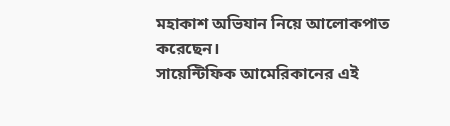মহাকাশ অভিযান নিয়ে আলোকপাত করেছেন।
সায়েন্টিফিক আমেরিকানের এই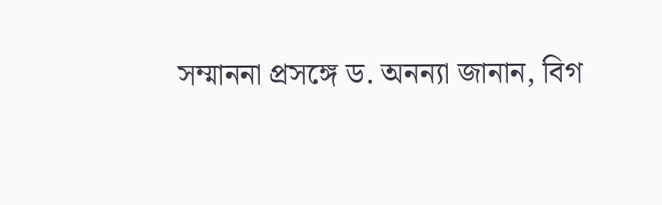সম্মাননা প্রসঙ্গে ড. অনন্যা জানান, বিগ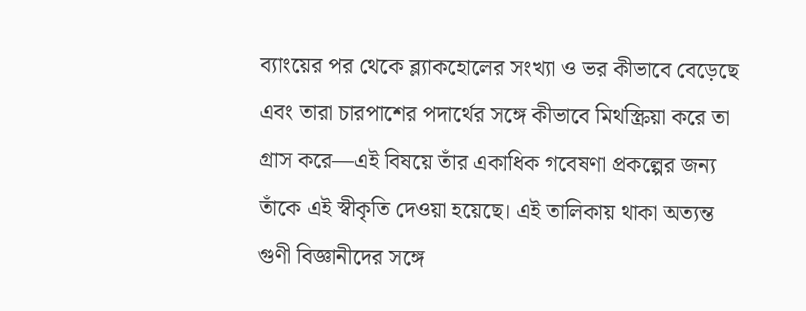ব্যাংয়ের পর থেকে ব্ল্যাকহোলের সংখ্যা ও ভর কীভাবে বেড়েছে এবং তারা চারপাশের পদার্থের সঙ্গে কীভাবে মিথস্ক্রিয়া করে তা গ্রাস করে—এই বিষয়ে তাঁর একাধিক গবেষণা প্রকল্পের জন্য তাঁকে এই স্বীকৃতি দেওয়া হয়েছে। এই তালিকায় থাকা অত্যন্ত গুণী বিজ্ঞানীদের সঙ্গে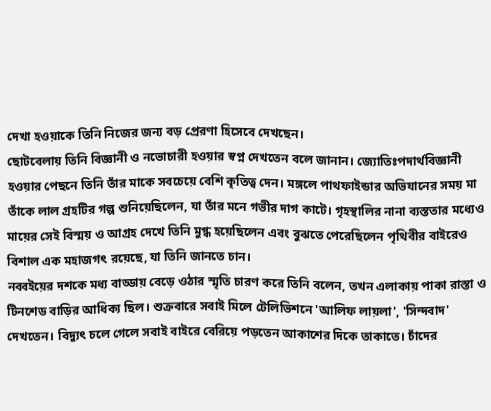দেখা হওয়াকে তিনি নিজের জন্য বড় প্রেরণা হিসেবে দেখছেন।
ছোটবেলায় তিনি বিজ্ঞানী ও নভোচারী হওয়ার স্বপ্ন দেখতেন বলে জানান। জ্যোতিঃপদার্থবিজ্ঞানী হওয়ার পেছনে তিনি তাঁর মাকে সবচেয়ে বেশি কৃতিত্ব দেন। মঙ্গলে পাথফাইন্ডার অভিযানের সময় মা তাঁকে লাল গ্রহটির গল্প শুনিয়েছিলেন, যা তাঁর মনে গভীর দাগ কাটে। গৃহস্থালির নানা ব্যস্ততার মধ্যেও মায়ের সেই বিস্ময় ও আগ্রহ দেখে তিনি মুগ্ধ হয়েছিলেন এবং বুঝতে পেরেছিলেন পৃথিবীর বাইরেও বিশাল এক মহাজগৎ রয়েছে, যা তিনি জানতে চান।
নব্বইয়ের দশকে মধ্য বাড্ডায় বেড়ে ওঠার স্মৃতি চারণ করে তিনি বলেন, তখন এলাকায় পাকা রাস্তা ও টিনশেড বাড়ির আধিক্য ছিল। শুক্রবারে সবাই মিলে টেলিভিশনে 'আলিফ লায়লা', 'সিন্দবাদ' দেখতেন। বিদ্যুৎ চলে গেলে সবাই বাইরে বেরিয়ে পড়তেন আকাশের দিকে তাকাতে। চাঁদের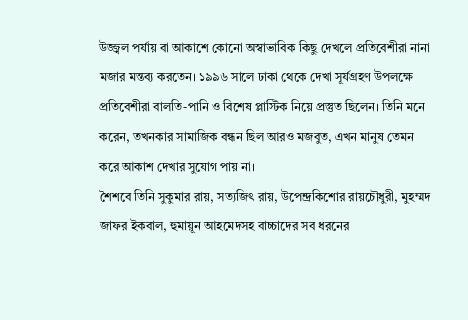উজ্জ্বল পর্যায় বা আকাশে কোনো অস্বাভাবিক কিছু দেখলে প্রতিবেশীরা নানা মজার মন্তব্য করতেন। ১৯৯৬ সালে ঢাকা থেকে দেখা সূর্যগ্রহণ উপলক্ষে প্রতিবেশীরা বালতি-পানি ও বিশেষ প্লাস্টিক নিয়ে প্রস্তুত ছিলেন। তিনি মনে করেন, তখনকার সামাজিক বন্ধন ছিল আরও মজবুত, এখন মানুষ তেমন করে আকাশ দেখার সুযোগ পায় না।
শৈশবে তিনি সুকুমার রায়, সত্যজিৎ রায়, উপেন্দ্রকিশোর রায়চৌধুরী, মুহম্মদ জাফর ইকবাল, হুমায়ূন আহমেদসহ বাচ্চাদের সব ধরনের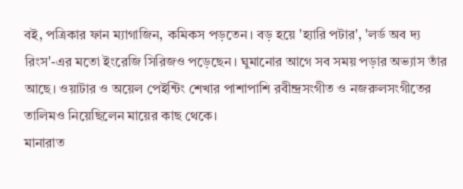বই, পত্রিকার ফান ম্যাগাজিন, কমিকস পড়তেন। বড় হয়ে 'হ্যারি পটার', 'লর্ড অব দ্য রিংস'-এর মতো ইংরেজি সিরিজও পড়েছেন। ঘুমানোর আগে সব সময় পড়ার অভ্যাস তাঁর আছে। ওয়াটার ও অয়েল পেইন্টিং শেখার পাশাপাশি রবীন্দ্রসংগীত ও নজরুলসংগীতের তালিমও নিয়েছিলেন মায়ের কাছ থেকে।
মানারাত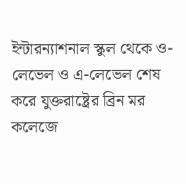ইন্টারন্যাশনাল স্কুল থেকে ও-লেভেল ও এ-লেভেল শেষ করে যুক্তরাষ্ট্রের ব্রিন মর কলেজে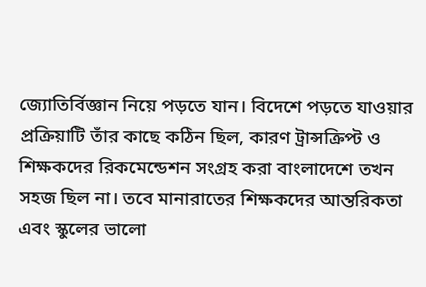জ্যোতির্বিজ্ঞান নিয়ে পড়তে যান। বিদেশে পড়তে যাওয়ার প্রক্রিয়াটি তাঁর কাছে কঠিন ছিল, কারণ ট্রান্সক্রিপ্ট ও শিক্ষকদের রিকমেন্ডেশন সংগ্রহ করা বাংলাদেশে তখন সহজ ছিল না। তবে মানারাতের শিক্ষকদের আন্তরিকতা এবং স্কুলের ভালো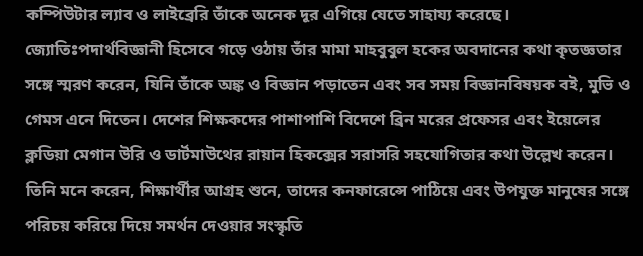কম্পিউটার ল্যাব ও লাইব্রেরি তাঁকে অনেক দূর এগিয়ে যেতে সাহায্য করেছে।
জ্যোতিঃপদার্থবিজ্ঞানী হিসেবে গড়ে ওঠায় তাঁর মামা মাহবুবুল হকের অবদানের কথা কৃতজ্ঞতার সঙ্গে স্মরণ করেন, যিনি তাঁকে অঙ্ক ও বিজ্ঞান পড়াতেন এবং সব সময় বিজ্ঞানবিষয়ক বই, মুভি ও গেমস এনে দিতেন। দেশের শিক্ষকদের পাশাপাশি বিদেশে ব্রিন মরের প্রফেসর এবং ইয়েলের ক্লডিয়া মেগান উরি ও ডার্টমাউথের রায়ান হিকক্সের সরাসরি সহযোগিতার কথা উল্লেখ করেন। তিনি মনে করেন, শিক্ষার্থীর আগ্রহ শুনে, তাদের কনফারেন্সে পাঠিয়ে এবং উপযুক্ত মানুষের সঙ্গে পরিচয় করিয়ে দিয়ে সমর্থন দেওয়ার সংস্কৃতি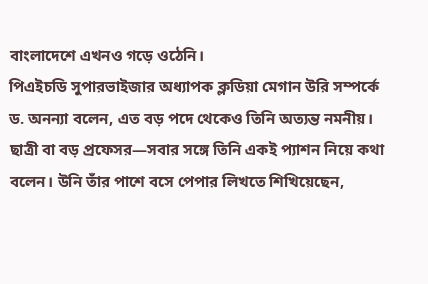বাংলাদেশে এখনও গড়ে ওঠেনি।
পিএইচডি সুপারভাইজার অধ্যাপক ক্লডিয়া মেগান উরি সম্পর্কে ড. অনন্যা বলেন, এত বড় পদে থেকেও তিনি অত্যন্ত নমনীয়। ছাত্রী বা বড় প্রফেসর—সবার সঙ্গে তিনি একই প্যাশন নিয়ে কথা বলেন। উনি তাঁর পাশে বসে পেপার লিখতে শিখিয়েছেন,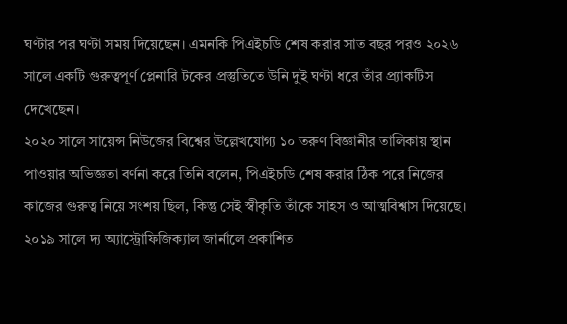ঘণ্টার পর ঘণ্টা সময় দিয়েছেন। এমনকি পিএইচডি শেষ করার সাত বছর পরও ২০২৬ সালে একটি গুরুত্বপূর্ণ প্লেনারি টকের প্রস্তুতিতে উনি দুই ঘণ্টা ধরে তাঁর প্র্যাকটিস দেখেছেন।
২০২০ সালে সায়েন্স নিউজের বিশ্বের উল্লেখযোগ্য ১০ তরুণ বিজ্ঞানীর তালিকায় স্থান পাওয়ার অভিজ্ঞতা বর্ণনা করে তিনি বলেন, পিএইচডি শেষ করার ঠিক পরে নিজের কাজের গুরুত্ব নিয়ে সংশয় ছিল, কিন্তু সেই স্বীকৃতি তাঁকে সাহস ও আত্মবিশ্বাস দিয়েছে।
২০১৯ সালে দ্য অ্যাস্ট্রোফিজিক্যাল জার্নালে প্রকাশিত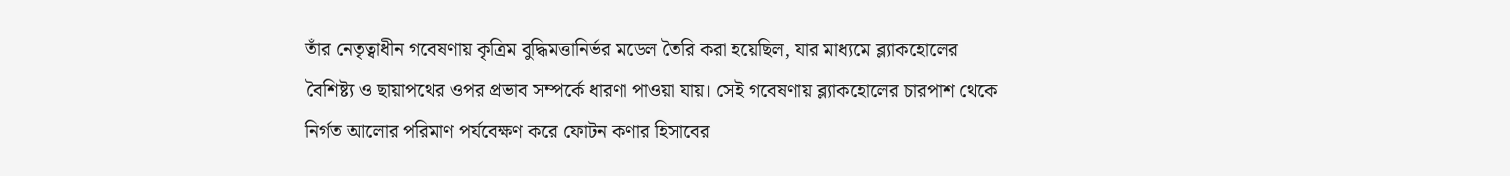তাঁর নেতৃত্বাধীন গবেষণায় কৃত্রিম বুদ্ধিমত্তানির্ভর মডেল তৈরি করা হয়েছিল, যার মাধ্যমে ব্ল্যাকহোলের বৈশিষ্ট্য ও ছায়াপথের ওপর প্রভাব সম্পর্কে ধারণা পাওয়া যায়। সেই গবেষণায় ব্ল্যাকহোলের চারপাশ থেকে নির্গত আলোর পরিমাণ পর্যবেক্ষণ করে ফোটন কণার হিসাবের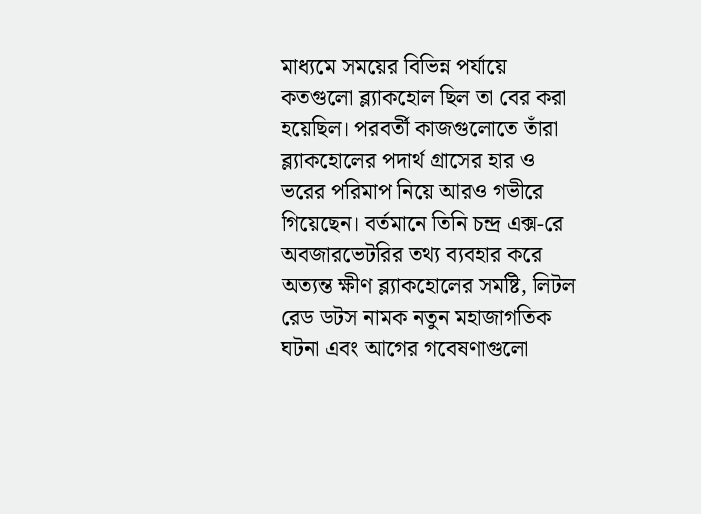মাধ্যমে সময়ের বিভিন্ন পর্যায়ে কতগুলো ব্ল্যাকহোল ছিল তা বের করা হয়েছিল। পরবর্তী কাজগুলোতে তাঁরা ব্ল্যাকহোলের পদার্থ গ্রাসের হার ও ভরের পরিমাপ নিয়ে আরও গভীরে গিয়েছেন। বর্তমানে তিনি চন্দ্র এক্স-রে অবজারভেটরির তথ্য ব্যবহার করে অত্যন্ত ক্ষীণ ব্ল্যাকহোলের সমষ্টি, লিটল রেড ডটস নামক নতুন মহাজাগতিক ঘটনা এবং আগের গবেষণাগুলো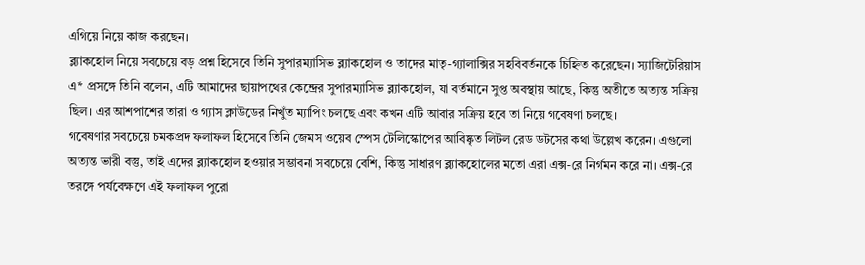এগিয়ে নিয়ে কাজ করছেন।
ব্ল্যাকহোল নিয়ে সবচেয়ে বড় প্রশ্ন হিসেবে তিনি সুপারম্যাসিভ ব্ল্যাকহোল ও তাদের মাতৃ-গ্যালাক্সির সহবিবর্তনকে চিহ্নিত করেছেন। স্যাজিটেরিয়াস এ* প্রসঙ্গে তিনি বলেন, এটি আমাদের ছায়াপথের কেন্দ্রের সুপারম্যাসিভ ব্ল্যাকহোল, যা বর্তমানে সুপ্ত অবস্থায় আছে, কিন্তু অতীতে অত্যন্ত সক্রিয় ছিল। এর আশপাশের তারা ও গ্যাস ক্লাউডের নিখুঁত ম্যাপিং চলছে এবং কখন এটি আবার সক্রিয় হবে তা নিয়ে গবেষণা চলছে।
গবেষণার সবচেয়ে চমকপ্রদ ফলাফল হিসেবে তিনি জেমস ওয়েব স্পেস টেলিস্কোপের আবিষ্কৃত লিটল রেড ডটসের কথা উল্লেখ করেন। এগুলো অত্যন্ত ভারী বস্তু, তাই এদের ব্ল্যাকহোল হওয়ার সম্ভাবনা সবচেয়ে বেশি, কিন্তু সাধারণ ব্ল্যাকহোলের মতো এরা এক্স-রে নির্গমন করে না। এক্স-রে তরঙ্গে পর্যবেক্ষণে এই ফলাফল পুরো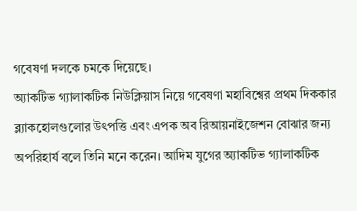গবেষণা দলকে চমকে দিয়েছে।
অ্যাকটিভ গ্যালাকটিক নিউক্লিয়াস নিয়ে গবেষণা মহাবিশ্বের প্রথম দিককার ব্ল্যাকহোলগুলোর উৎপত্তি এবং এপক অব রিআয়নাইজেশন বোঝার জন্য অপরিহার্য বলে তিনি মনে করেন। আদিম যুগের অ্যাকটিভ গ্যালাকটিক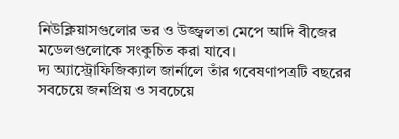নিউক্লিয়াসগুলোর ভর ও উজ্জ্বলতা মেপে আদি বীজের মডেলগুলোকে সংকুচিত করা যাবে।
দ্য অ্যাস্ট্রোফিজিক্যাল জার্নালে তাঁর গবেষণাপত্রটি বছরের সবচেয়ে জনপ্রিয় ও সবচেয়ে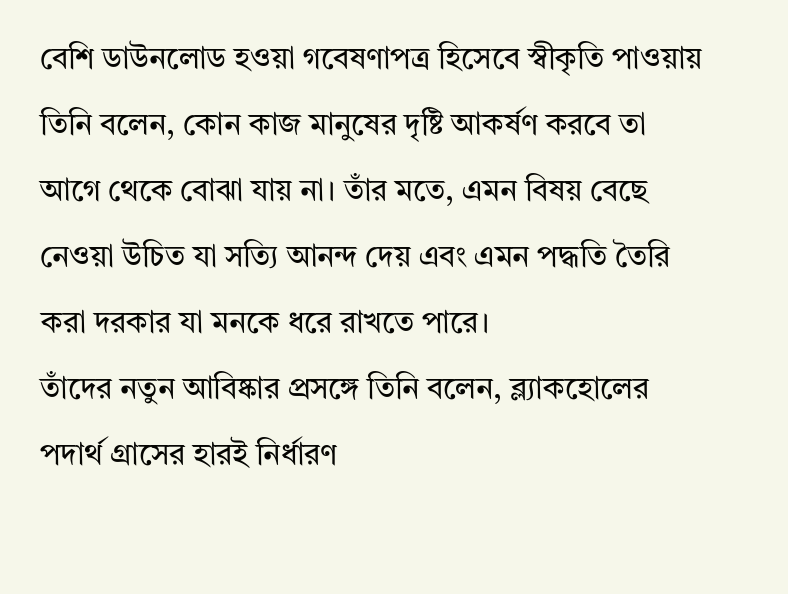বেশি ডাউনলোড হওয়া গবেষণাপত্র হিসেবে স্বীকৃতি পাওয়ায় তিনি বলেন, কোন কাজ মানুষের দৃষ্টি আকর্ষণ করবে তা আগে থেকে বোঝা যায় না। তাঁর মতে, এমন বিষয় বেছে নেওয়া উচিত যা সত্যি আনন্দ দেয় এবং এমন পদ্ধতি তৈরি করা দরকার যা মনকে ধরে রাখতে পারে।
তাঁদের নতুন আবিষ্কার প্রসঙ্গে তিনি বলেন, ব্ল্যাকহোলের পদার্থ গ্রাসের হারই নির্ধারণ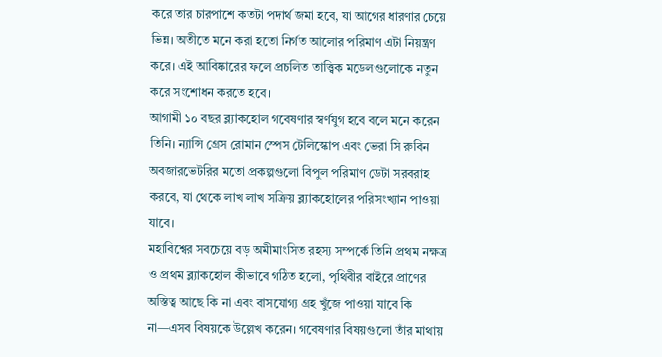করে তার চারপাশে কতটা পদার্থ জমা হবে, যা আগের ধারণার চেয়ে ভিন্ন। অতীতে মনে করা হতো নির্গত আলোর পরিমাণ এটা নিয়ন্ত্রণ করে। এই আবিষ্কারের ফলে প্রচলিত তাত্ত্বিক মডেলগুলোকে নতুন করে সংশোধন করতে হবে।
আগামী ১০ বছর ব্ল্যাকহোল গবেষণার স্বর্ণযুগ হবে বলে মনে করেন তিনি। ন্যান্সি গ্রেস রোমান স্পেস টেলিস্কোপ এবং ভেরা সি রুবিন অবজারভেটরির মতো প্রকল্পগুলো বিপুল পরিমাণ ডেটা সরবরাহ করবে, যা থেকে লাখ লাখ সক্রিয় ব্ল্যাকহোলের পরিসংখ্যান পাওয়া যাবে।
মহাবিশ্বের সবচেয়ে বড় অমীমাংসিত রহস্য সম্পর্কে তিনি প্রথম নক্ষত্র ও প্রথম ব্ল্যাকহোল কীভাবে গঠিত হলো, পৃথিবীর বাইরে প্রাণের অস্তিত্ব আছে কি না এবং বাসযোগ্য গ্রহ খুঁজে পাওয়া যাবে কি না—এসব বিষয়কে উল্লেখ করেন। গবেষণার বিষয়গুলো তাঁর মাথায়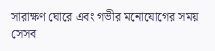সারাক্ষণ ঘোরে এবং গভীর মনোযোগের সময় সেসব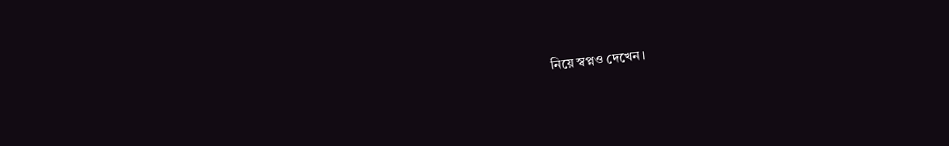নিয়ে স্বপ্নও দেখেন।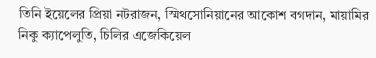তিনি ইয়েলের প্রিয়া নটরাজন, স্মিথসোনিয়ানের আকোশ বগদান, মায়ামির নিকু ক্যাপেলুতি, চিলির এজেকিয়েল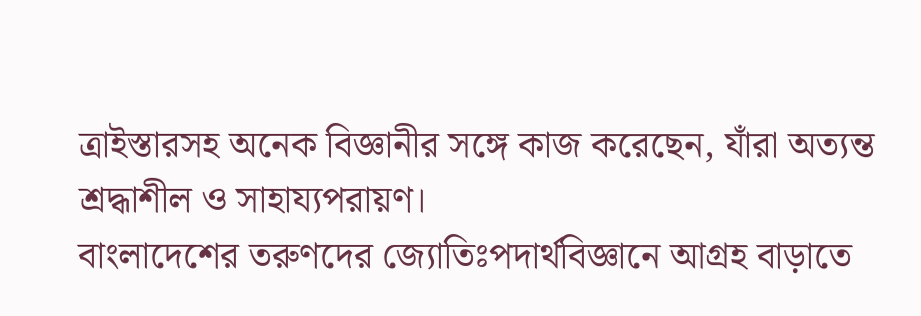ত্রাইস্তারসহ অনেক বিজ্ঞানীর সঙ্গে কাজ করেছেন, যাঁরা অত্যন্ত শ্রদ্ধাশীল ও সাহায্যপরায়ণ।
বাংলাদেশের তরুণদের জ্যোতিঃপদার্থবিজ্ঞানে আগ্রহ বাড়াতে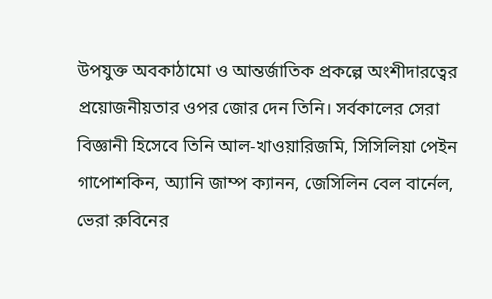উপযুক্ত অবকাঠামো ও আন্তর্জাতিক প্রকল্পে অংশীদারত্বের প্রয়োজনীয়তার ওপর জোর দেন তিনি। সর্বকালের সেরা বিজ্ঞানী হিসেবে তিনি আল-খাওয়ারিজমি, সিসিলিয়া পেইন গাপোশকিন, অ্যানি জাম্প ক্যানন, জেসিলিন বেল বার্নেল, ভেরা রুবিনের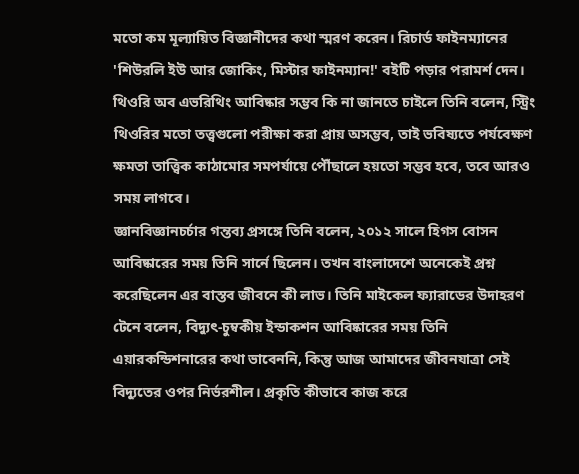মতো কম মূল্যায়িত বিজ্ঞানীদের কথা স্মরণ করেন। রিচার্ড ফাইনম্যানের 'শিউরলি ইউ আর জোকিং, মিস্টার ফাইনম্যান!' বইটি পড়ার পরামর্শ দেন।
থিওরি অব এভরিথিং আবিষ্কার সম্ভব কি না জানতে চাইলে তিনি বলেন, স্ট্রিং থিওরির মতো তত্ত্বগুলো পরীক্ষা করা প্রায় অসম্ভব, তাই ভবিষ্যতে পর্যবেক্ষণ ক্ষমতা তাত্ত্বিক কাঠামোর সমপর্যায়ে পৌঁছালে হয়তো সম্ভব হবে, তবে আরও সময় লাগবে।
জ্ঞানবিজ্ঞানচর্চার গন্তব্য প্রসঙ্গে তিনি বলেন, ২০১২ সালে হিগস বোসন আবিষ্কারের সময় তিনি সার্নে ছিলেন। তখন বাংলাদেশে অনেকেই প্রশ্ন করেছিলেন এর বাস্তব জীবনে কী লাভ। তিনি মাইকেল ফ্যারাডের উদাহরণ টেনে বলেন, বিদ্যুৎ-চুম্বকীয় ইন্ডাকশন আবিষ্কারের সময় তিনি এয়ারকন্ডিশনারের কথা ভাবেননি, কিন্তু আজ আমাদের জীবনযাত্রা সেই বিদ্যুতের ওপর নির্ভরশীল। প্রকৃতি কীভাবে কাজ করে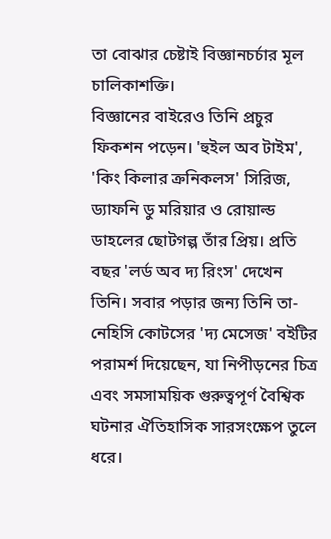তা বোঝার চেষ্টাই বিজ্ঞানচর্চার মূল চালিকাশক্তি।
বিজ্ঞানের বাইরেও তিনি প্রচুর ফিকশন পড়েন। 'হুইল অব টাইম', 'কিং কিলার ক্রনিকলস' সিরিজ, ড্যাফনি ডু মরিয়ার ও রোয়াল্ড ডাহলের ছোটগল্প তাঁর প্রিয়। প্রতি বছর 'লর্ড অব দ্য রিংস' দেখেন তিনি। সবার পড়ার জন্য তিনি তা-নেহিসি কোটসের 'দ্য মেসেজ' বইটির পরামর্শ দিয়েছেন, যা নিপীড়নের চিত্র এবং সমসাময়িক গুরুত্বপূর্ণ বৈশ্বিক ঘটনার ঐতিহাসিক সারসংক্ষেপ তুলে ধরে।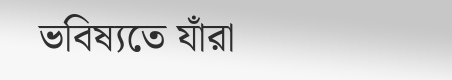ভবিষ্যতে যাঁরা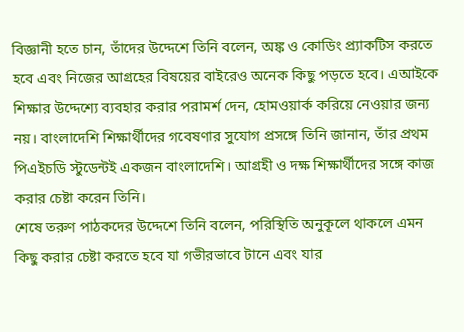বিজ্ঞানী হতে চান, তাঁদের উদ্দেশে তিনি বলেন, অঙ্ক ও কোডিং প্র্যাকটিস করতে হবে এবং নিজের আগ্রহের বিষয়ের বাইরেও অনেক কিছু পড়তে হবে। এআইকে শিক্ষার উদ্দেশ্যে ব্যবহার করার পরামর্শ দেন, হোমওয়ার্ক করিয়ে নেওয়ার জন্য নয়। বাংলাদেশি শিক্ষার্থীদের গবেষণার সুযোগ প্রসঙ্গে তিনি জানান, তাঁর প্রথম পিএইচডি স্টুডেন্টই একজন বাংলাদেশি। আগ্রহী ও দক্ষ শিক্ষার্থীদের সঙ্গে কাজ করার চেষ্টা করেন তিনি।
শেষে তরুণ পাঠকদের উদ্দেশে তিনি বলেন, পরিস্থিতি অনুকূলে থাকলে এমন কিছু করার চেষ্টা করতে হবে যা গভীরভাবে টানে এবং যার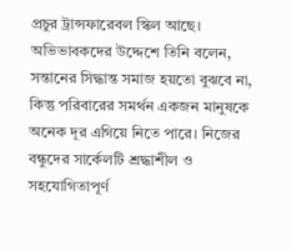প্রচুর ট্রান্সফারেবল স্কিল আছে। অভিভাবকদের উদ্দেশে তিনি বলেন, সন্তানের সিদ্ধান্ত সমাজ হয়তো বুঝবে না, কিন্তু পরিবারের সমর্থন একজন মানুষকে অনেক দূর এগিয়ে নিতে পারে। নিজের বন্ধুদের সার্কেলটি শ্রদ্ধাশীল ও সহযোগিতাপূর্ণ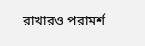রাখারও পরামর্শ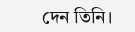দেন তিনি।